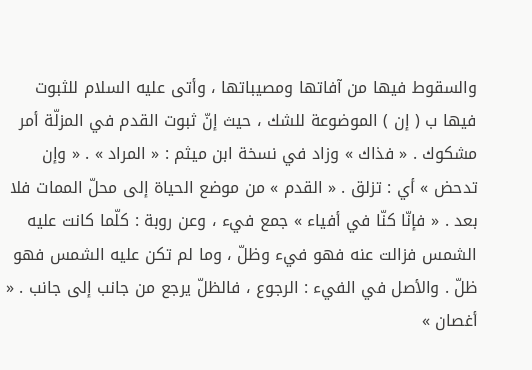والسقوط فيها من آفاتها ومصيباتها ، وأتى عليه السلام للثبوت فيها ب ( إن ) الموضوعة للشك ، حيث إنّ ثبوت القدم في المزلّة أمر مشكوك . « فذاك » وزاد في نسخة ابن ميثم : « المراد » . « وإن تدحض » أي : تزلق . « القدم » من موضع الحياة إلى محلّ الممات فلا بعد . « فإنّا كنّا في أفياء » جمع فيء ، وعن روبة : كلّما كانت عليه الشمس فزالت عنه فهو فيء وظلّ ، وما لم تكن عليه الشمس فهو ظلّ . والأصل في الفيء : الرجوع ، فالظلّ يرجع من جانب إلى جانب . « أغصان »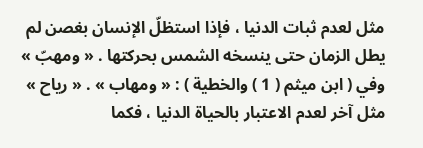مثل لعدم ثبات الدنيا ، فإذا استظلّ الإنسان بغصن لم يطل الزمان حتى ينسخه الشمس بحركتها . « ومهبّ » وفي ( ابن ميثم ( 1 ) والخطية ) : « ومهاب » . « رياح » مثل آخر لعدم الاعتبار بالحياة الدنيا ، فكما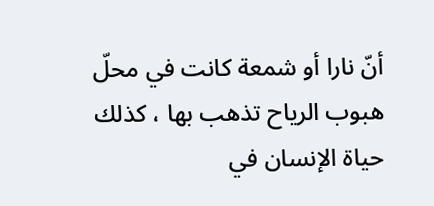أنّ نارا أو شمعة كانت في محلّ هبوب الرياح تذهب بها ، كذلك حياة الإنسان في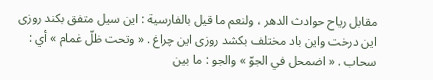مقابل رياح حوادث الدهر ، ولنعم ما قيل بالفارسية : اين سيل متفق بكند روزى اين درخت واين باد مختلف بكشد روزى اين چراغ . « وتحت ظلّ غمام » أي : سحاب . « اضمحل في الجوّ » والجو : ما بين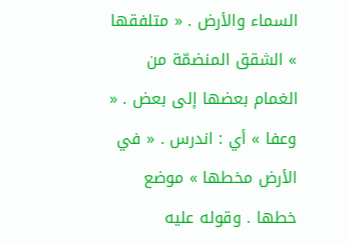السماء والأرض . « متلفقها » الشقق المنضمّة من الغمام بعضها إلى بعض . « وعفا » أي : اندرس . « في الأرض مخطها » موضع خطها . وقوله عليه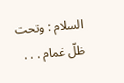السلام : وتحت ظلّ غمام . . .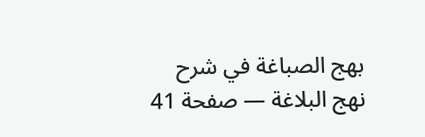بهج الصباغة في شرح نهج البلاغة — صفحة 41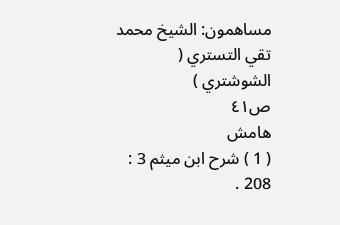مساهمون: الشيخ محمد تقي التستري ( الشوشتري )
ص٤١
هامش
( 1 ) شرح ابن ميثم 3 : 208 .